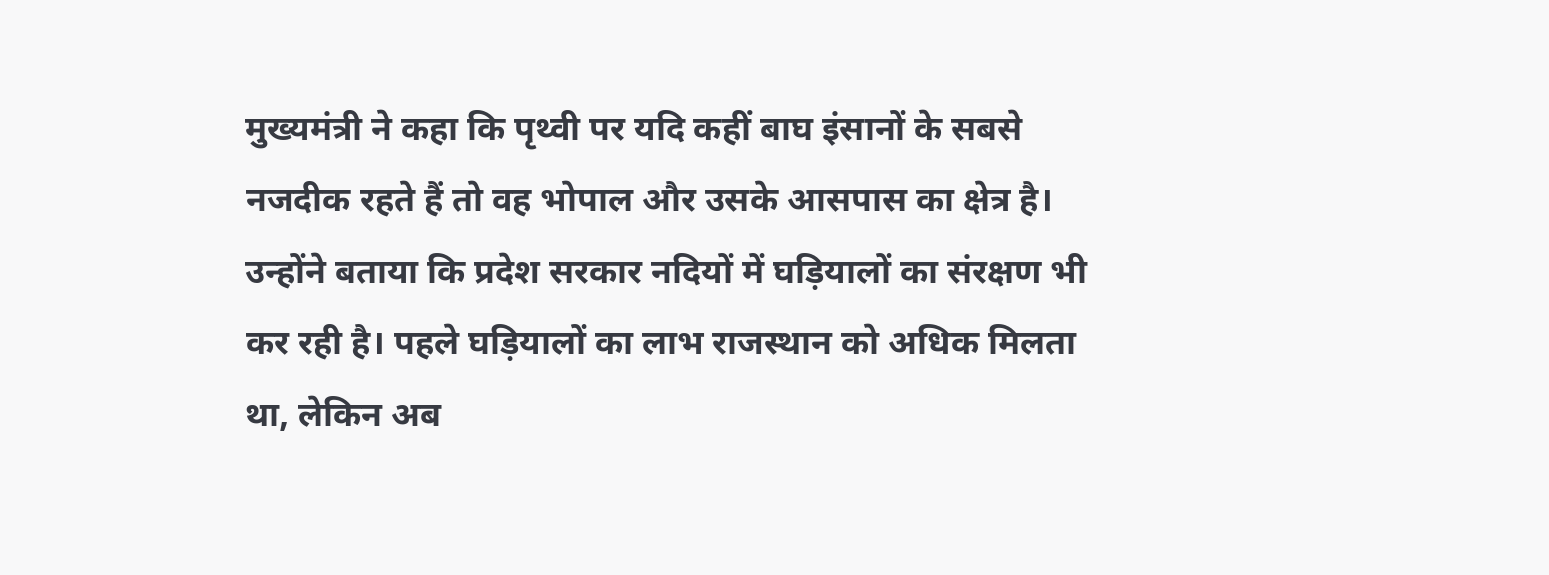मुख्यमंत्री ने कहा कि पृथ्वी पर यदि कहीं बाघ इंसानों के सबसे नजदीक रहते हैं तो वह भोपाल और उसके आसपास का क्षेत्र है। उन्होंने बताया कि प्रदेश सरकार नदियों में घड़ियालों का संरक्षण भी कर रही है। पहले घड़ियालों का लाभ राजस्थान को अधिक मिलता था, लेकिन अब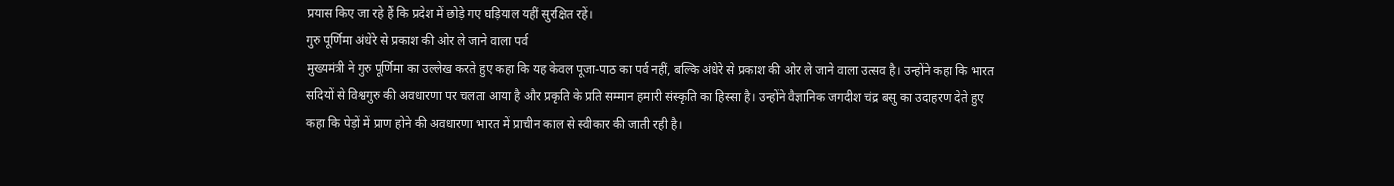प्रयास किए जा रहे हैं कि प्रदेश में छोड़े गए घड़ियाल यहीं सुरक्षित रहें।
गुरु पूर्णिमा अंधेरे से प्रकाश की ओर ले जाने वाला पर्व
मुख्यमंत्री ने गुरु पूर्णिमा का उल्लेख करते हुए कहा कि यह केवल पूजा-पाठ का पर्व नहीं, बल्कि अंधेरे से प्रकाश की ओर ले जाने वाला उत्सव है। उन्होंने कहा कि भारत सदियों से विश्वगुरु की अवधारणा पर चलता आया है और प्रकृति के प्रति सम्मान हमारी संस्कृति का हिस्सा है। उन्होंने वैज्ञानिक जगदीश चंद्र बसु का उदाहरण देते हुए कहा कि पेड़ों में प्राण होने की अवधारणा भारत में प्राचीन काल से स्वीकार की जाती रही है।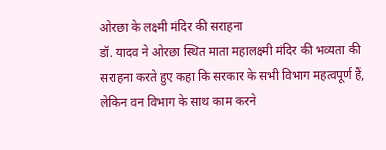ओरछा के लक्ष्मी मंदिर की सराहना
डॉ. यादव ने ओरछा स्थित माता महालक्ष्मी मंदिर की भव्यता की सराहना करते हुए कहा कि सरकार के सभी विभाग महत्वपूर्ण हैं, लेकिन वन विभाग के साथ काम करने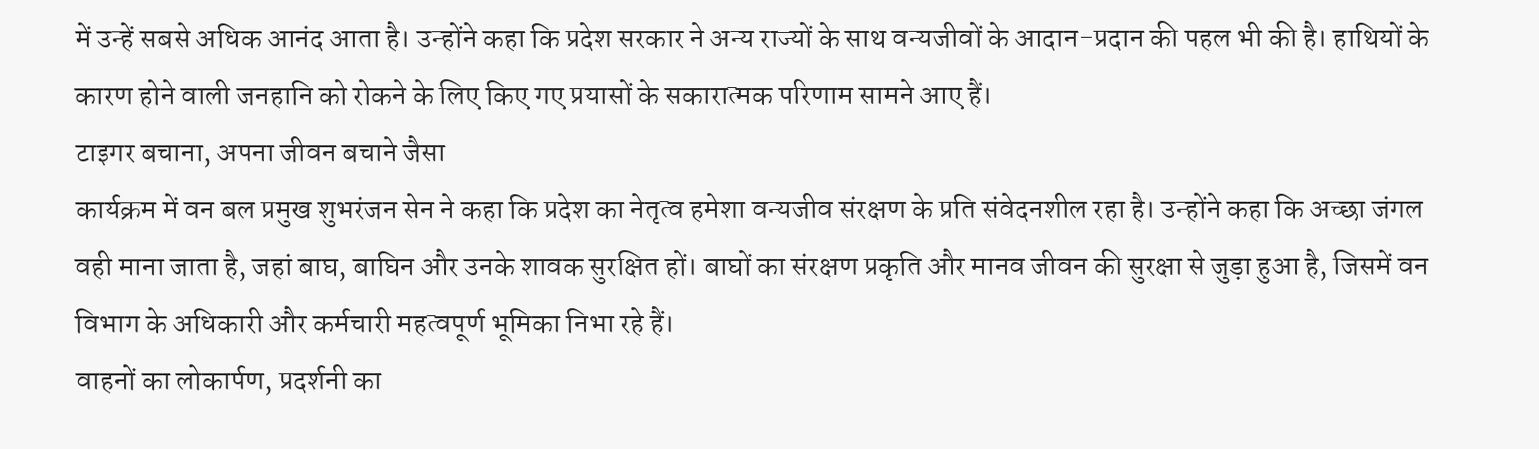में उन्हें सबसे अधिक आनंद आता है। उन्होंने कहा कि प्रदेश सरकार ने अन्य राज्यों के साथ वन्यजीवों के आदान-प्रदान की पहल भी की है। हाथियों के कारण होने वाली जनहानि को रोकने के लिए किए गए प्रयासों के सकारात्मक परिणाम सामने आए हैं।
टाइगर बचाना, अपना जीवन बचाने जैसा
कार्यक्रम में वन बल प्रमुख शुभरंजन सेन ने कहा कि प्रदेश का नेतृत्व हमेशा वन्यजीव संरक्षण के प्रति संवेदनशील रहा है। उन्होंने कहा कि अच्छा जंगल वही माना जाता है, जहां बाघ, बाघिन और उनके शावक सुरक्षित हों। बाघों का संरक्षण प्रकृति और मानव जीवन की सुरक्षा से जुड़ा हुआ है, जिसमें वन विभाग के अधिकारी और कर्मचारी महत्वपूर्ण भूमिका निभा रहे हैं।
वाहनों का लोकार्पण, प्रदर्शनी का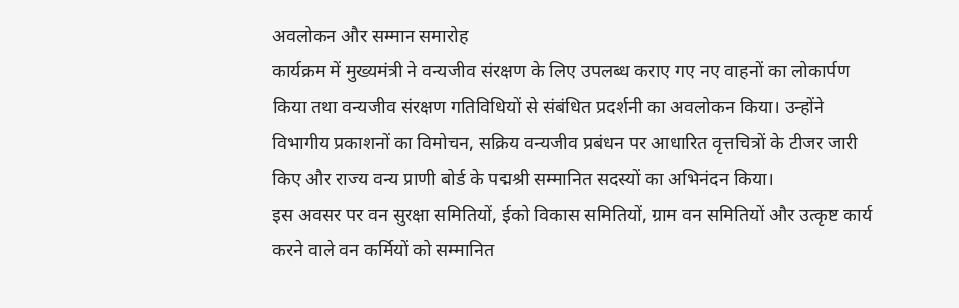अवलोकन और सम्मान समारोह
कार्यक्रम में मुख्यमंत्री ने वन्यजीव संरक्षण के लिए उपलब्ध कराए गए नए वाहनों का लोकार्पण किया तथा वन्यजीव संरक्षण गतिविधियों से संबंधित प्रदर्शनी का अवलोकन किया। उन्होंने विभागीय प्रकाशनों का विमोचन, सक्रिय वन्यजीव प्रबंधन पर आधारित वृत्तचित्रों के टीजर जारी किए और राज्य वन्य प्राणी बोर्ड के पद्मश्री सम्मानित सदस्यों का अभिनंदन किया।
इस अवसर पर वन सुरक्षा समितियों, ईको विकास समितियों, ग्राम वन समितियों और उत्कृष्ट कार्य करने वाले वन कर्मियों को सम्मानित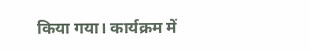किया गया। कार्यक्रम में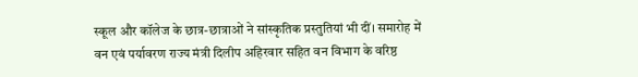स्कूल और कॉलेज के छात्र-छात्राओं ने सांस्कृतिक प्रस्तुतियां भी दीं। समारोह में वन एवं पर्यावरण राज्य मंत्री दिलीप अहिरवार सहित वन विभाग के वरिष्ठ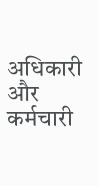अधिकारी और कर्मचारी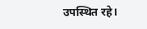उपस्थित रहे।